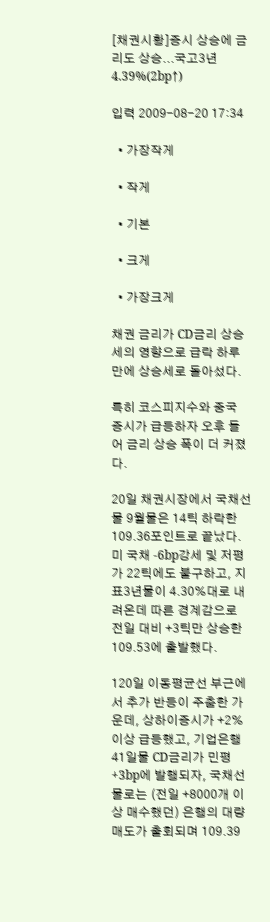[채권시황]증시 상승에 금리도 상승...국고3년 4.39%(2bp↑)

입력 2009-08-20 17:34

  • 가장작게

  • 작게

  • 기본

  • 크게

  • 가장크게

채권 금리가 CD금리 상승세의 영향으로 급락 하루 만에 상승세로 돌아섰다.

특히 코스피지수와 중국 증시가 급등하자 오후 들어 금리 상승 폭이 더 커졌다.

20일 채권시장에서 국채선물 9월물은 14틱 하락한 109.36포인트로 끝났다. 미 국채 -6bp강세 및 저평가 22틱에도 불구하고, 지표3년물이 4.30%대로 내려온데 따른 경계감으로 전일 대비 +3틱만 상승한 109.53에 출발했다.

120일 이동평균선 부근에서 추가 반등이 주춤한 가운데, 상하이증시가 +2%이상 급등했고, 기업은행 41일물 CD금리가 민평+3bp에 발행되자, 국채선물로는 (전일 +8000개 이상 매수했던) 은행의 대량 매도가 출회되며 109.39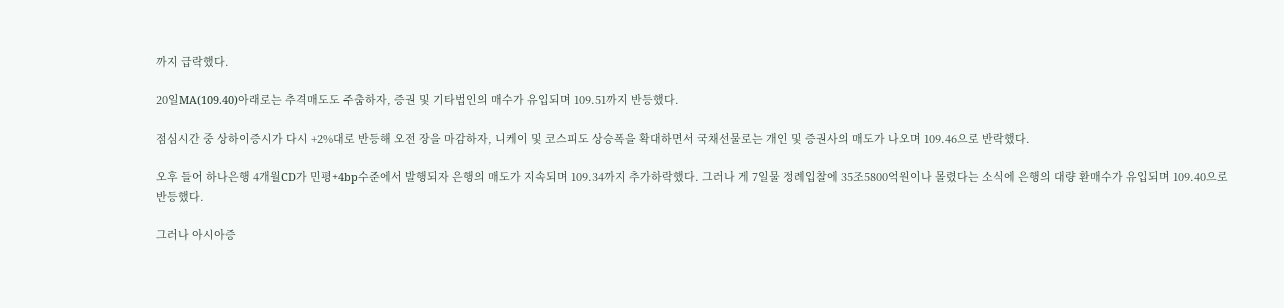까지 급락했다.

20일MA(109.40)아래로는 추격매도도 주춤하자, 증권 및 기타법인의 매수가 유입되며 109.51까지 반등했다.

점심시간 중 상하이증시가 다시 +2%대로 반등해 오전 장을 마감하자, 니케이 및 코스피도 상승폭을 확대하면서 국채선물로는 개인 및 증권사의 매도가 나오며 109.46으로 반락했다.

오후 들어 하나은행 4개월CD가 민평+4bp수준에서 발행되자 은행의 매도가 지속되며 109.34까지 추가하락했다. 그러나 게 7일물 정례입찰에 35조5800억원이나 몰렸다는 소식에 은행의 대량 환매수가 유입되며 109.40으로 반등했다.

그러나 아시아증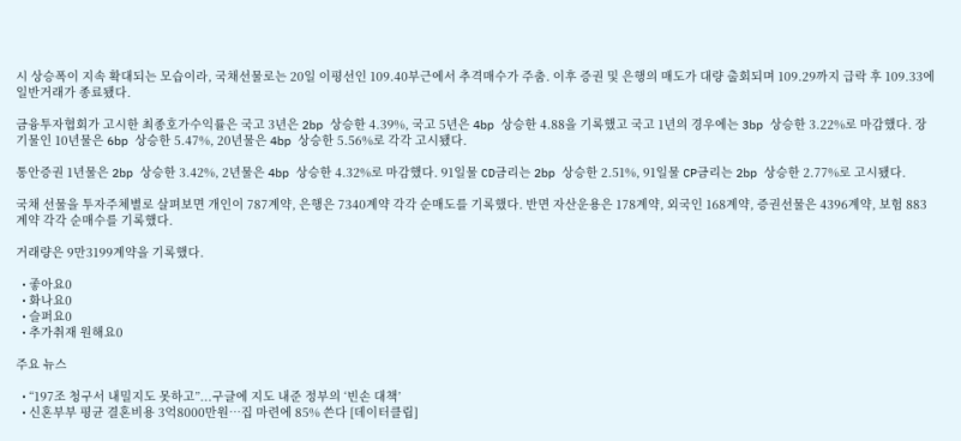시 상승폭이 지속 확대되는 모습이라, 국채선물로는 20일 이평선인 109.40부근에서 추격매수가 주춤. 이후 증권 및 은행의 매도가 대량 출회되며 109.29까지 급락 후 109.33에 일반거래가 종료됐다.

금융투자협회가 고시한 최종호가수익률은 국고 3년은 2bp 상승한 4.39%, 국고 5년은 4bp 상승한 4.88을 기록했고 국고 1년의 경우에는 3bp 상승한 3.22%로 마감했다. 장기물인 10년물은 6bp 상승한 5.47%, 20년물은 4bp 상승한 5.56%로 각각 고시됐다.

통안증권 1년물은 2bp 상승한 3.42%, 2년물은 4bp 상승한 4.32%로 마감했다. 91일물 CD금리는 2bp 상승한 2.51%, 91일물 CP금리는 2bp 상승한 2.77%로 고시됐다.

국채 선물을 투자주체별로 살펴보면 개인이 787계약, 은행은 7340계약 각각 순매도를 기록했다. 반면 자산운용은 178계약, 외국인 168계약, 증권선물은 4396계약, 보험 883계약 각각 순매수를 기록했다.

거래량은 9만3199계약을 기록했다.

  • 좋아요0
  • 화나요0
  • 슬퍼요0
  • 추가취재 원해요0

주요 뉴스

  • “197조 청구서 내밀지도 못하고”...구글에 지도 내준 정부의 ‘빈손 대책’
  • 신혼부부 평균 결혼비용 3억8000만원…집 마련에 85% 쓴다 [데이터클립]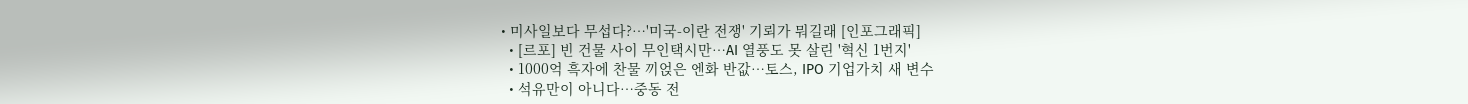• 미사일보다 무섭다?…'미국-이란 전쟁' 기뢰가 뭐길래 [인포그래픽]
  • [르포] 빈 건물 사이 무인택시만…AI 열풍도 못 살린 '혁신 1번지'
  • 1000억 흑자에 찬물 끼얹은 엔화 반값…토스, IPO 기업가치 새 변수
  • 석유만이 아니다⋯중동 전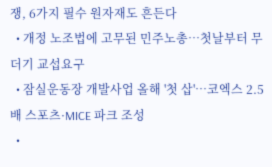쟁, 6가지 필수 원자재도 흔든다
  • 개정 노조법에 고무된 민주노총⋯첫날부터 무더기 교섭요구
  • 잠실운동장 개발사업 올해 '첫 삽'…코엑스 2.5배 스포츠·MICE 파크 조성
  •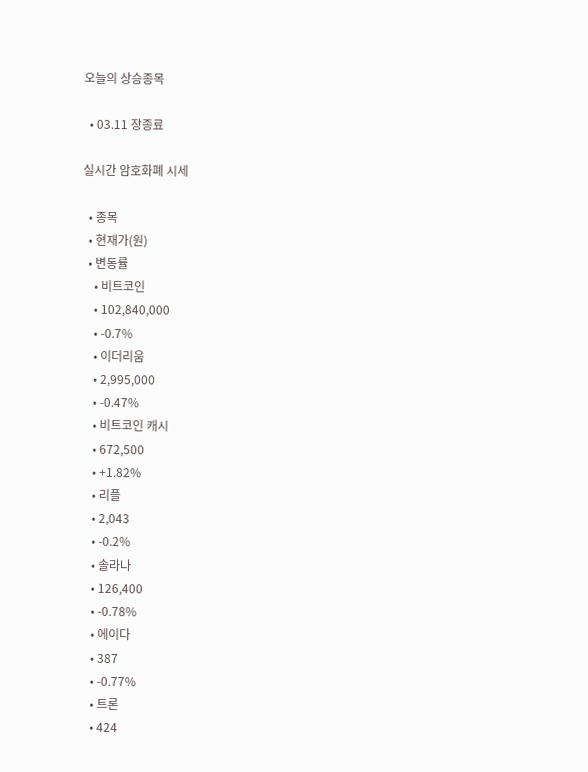오늘의 상승종목

  • 03.11 장종료

실시간 암호화폐 시세

  • 종목
  • 현재가(원)
  • 변동률
    • 비트코인
    • 102,840,000
    • -0.7%
    • 이더리움
    • 2,995,000
    • -0.47%
    • 비트코인 캐시
    • 672,500
    • +1.82%
    • 리플
    • 2,043
    • -0.2%
    • 솔라나
    • 126,400
    • -0.78%
    • 에이다
    • 387
    • -0.77%
    • 트론
    • 424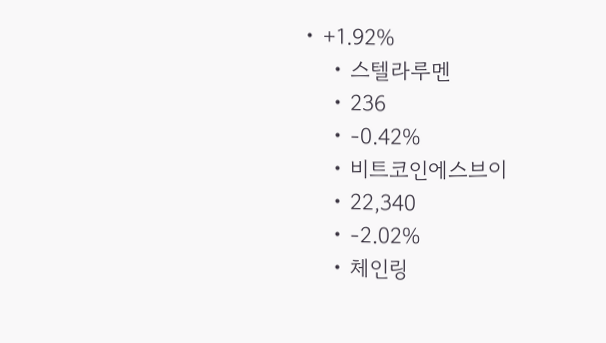• +1.92%
    • 스텔라루멘
    • 236
    • -0.42%
    • 비트코인에스브이
    • 22,340
    • -2.02%
    • 체인링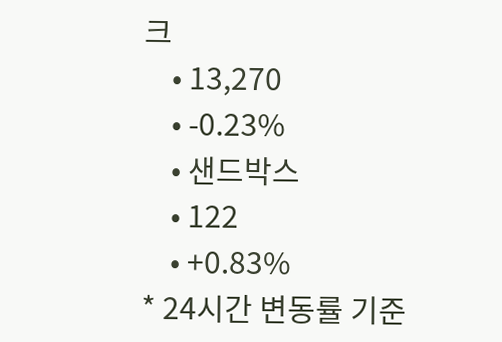크
    • 13,270
    • -0.23%
    • 샌드박스
    • 122
    • +0.83%
* 24시간 변동률 기준